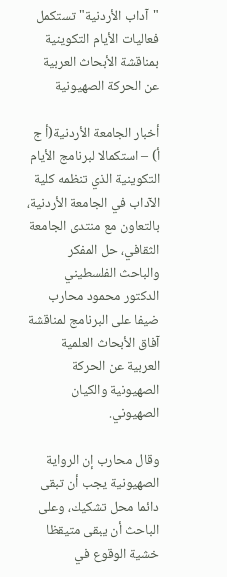"آداب الأردنية" تستكمل فعاليات الأيام التكوينية بمناقشة الأبحاث العربية عن الحركة الصهيونية

أخبار الجامعة الأردنية(أ ج أ) – استكمالا لبرنامج الأيام التكوينية الذي تنظمه كلية الآداب في الجامعة الأردنية، بالتعاون مع منتدى الجامعة الثقافي، حل المفكر والباحث الفلسطيني الدكتور محمود محارب ضيفا على البرنامج لمناقشة آفاق الأبحاث العلمية العربية عن الحركة الصهيونية والكيان الصهيوني.

وقال محارب إن الرواية الصهيونية يجب أن تبقى دائما محل تشكيك، وعلى الباحث أن يبقى متيقظا خشية الوقوع في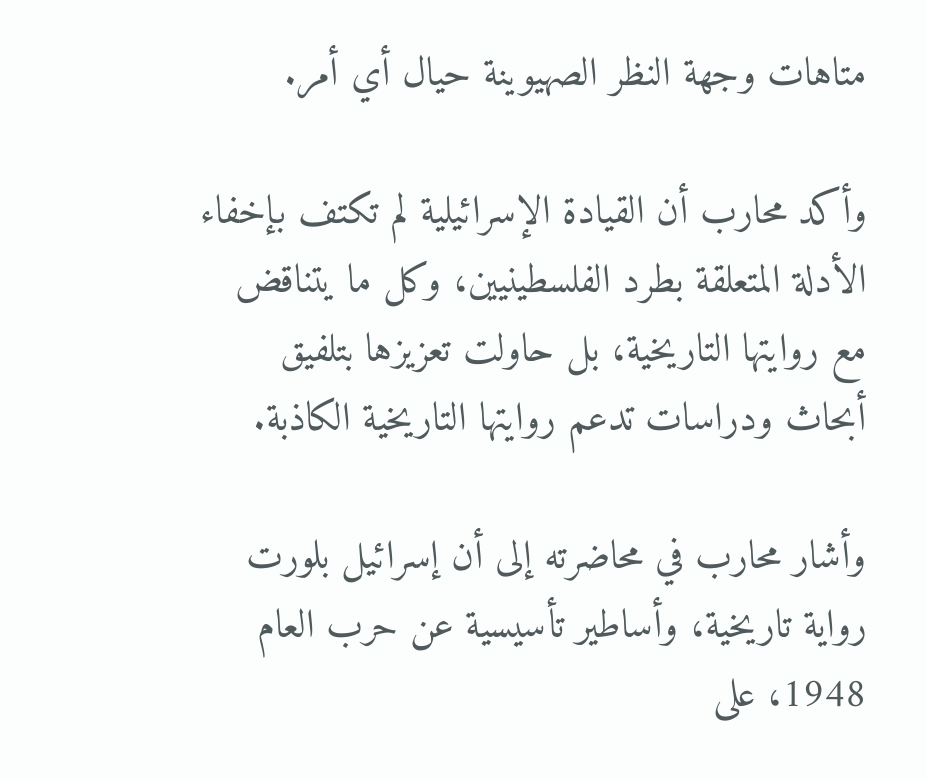متاهات وجهة النظر الصهيوينة حيال أي أمر.

وأكد محارب أن القيادة الإسرائيلية لم تكتف بإخفاء الأدلة المتعلقة بطرد الفلسطينيين، وكل ما يتناقض مع روايتها التاريخية، بل حاولت تعزيزها بتلفيق أبحاث ودراسات تدعم روايتها التاريخية الكاذبة.

وأشار محارب في محاضرته إلى أن إسرائيل بلورت رواية تاريخية، وأساطير تأسيسية عن حرب العام  1948، على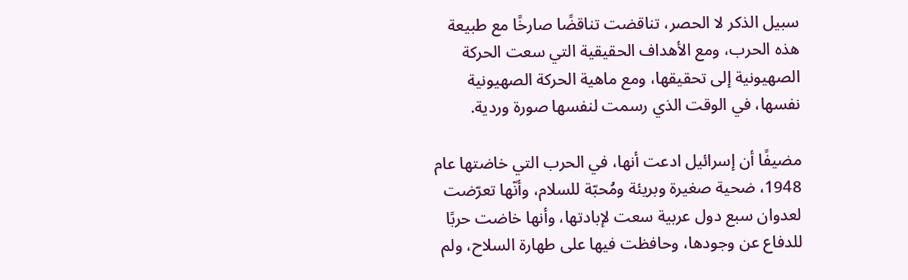سبيل الذكر لا الحصر، تناقضت تناقضًا صارخًا مع طبيعة هذه الحرب، ومع الأهداف الحقيقية التي سعت الحركة الصهيونية إلى تحقيقها، ومع ماهية الحركة الصهيونية نفسها، في الوقت الذي رسمت لنفسها صورة وردية.

مضيفًا أن إسرائيل ادعت أنها، في الحرب التي خاضتها عام 1948، ضحية صغيرة وبريئة ومُحبّة للسلام، وأنّها تعرّضت لعدوان سبع دول عربية سعت لإبادتها، وأنها خاضت حربًا للدفاع عن وجودها، وحافظت فيها على طهارة السلاح، ولم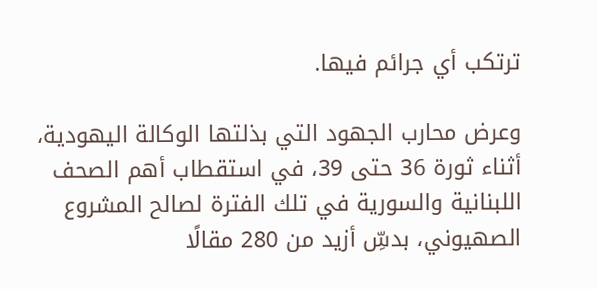ترتكب أي جرائم فيها.

وعرض محارب الجهود التي بذلتها الوكالة اليهودية، أثناء ثورة 36 حتى 39، في استقطاب أهم الصحف اللبنانية والسورية في تلك الفترة لصالح المشروع الصهيوني، بدسِّ أزيد من 280 مقالًا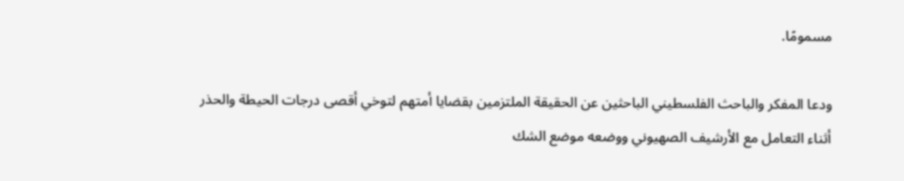مسمومًا.

ودعا المفكر والباحث الفلسطيني الباحثين عن الحقيقة الملتزمين بقضايا أمتهم لتوخي أقصى درجات الحيطة والحذر أثناء التعامل مع الأرشيف الصهيوني ووضعه موضع الشك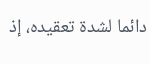دائما لشدة تعقيده، إذ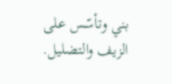بني وتأسّس على الزيف والتضليل.